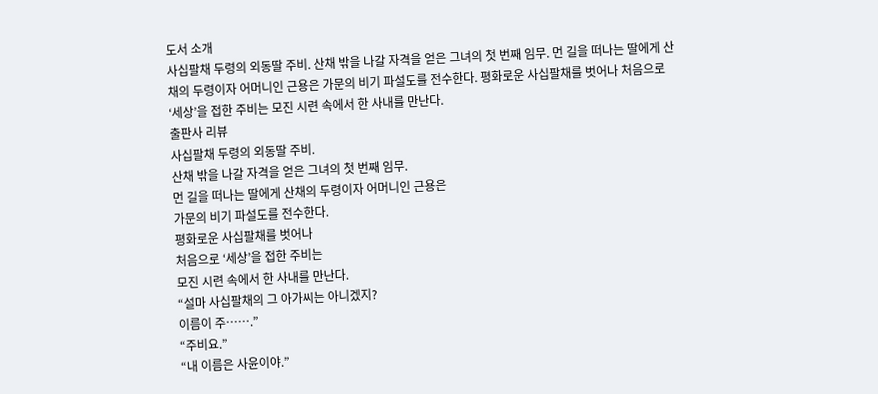도서 소개
사십팔채 두령의 외동딸 주비. 산채 밖을 나갈 자격을 얻은 그녀의 첫 번째 임무. 먼 길을 떠나는 딸에게 산채의 두령이자 어머니인 근용은 가문의 비기 파설도를 전수한다. 평화로운 사십팔채를 벗어나 처음으로 ‘세상’을 접한 주비는 모진 시련 속에서 한 사내를 만난다.
출판사 리뷰
사십팔채 두령의 외동딸 주비.
산채 밖을 나갈 자격을 얻은 그녀의 첫 번째 임무.
먼 길을 떠나는 딸에게 산채의 두령이자 어머니인 근용은
가문의 비기 파설도를 전수한다.
평화로운 사십팔채를 벗어나
처음으로 ‘세상’을 접한 주비는
모진 시련 속에서 한 사내를 만난다.
“설마 사십팔채의 그 아가씨는 아니겠지?
이름이 주…….”
“주비요.”
“내 이름은 사윤이야.”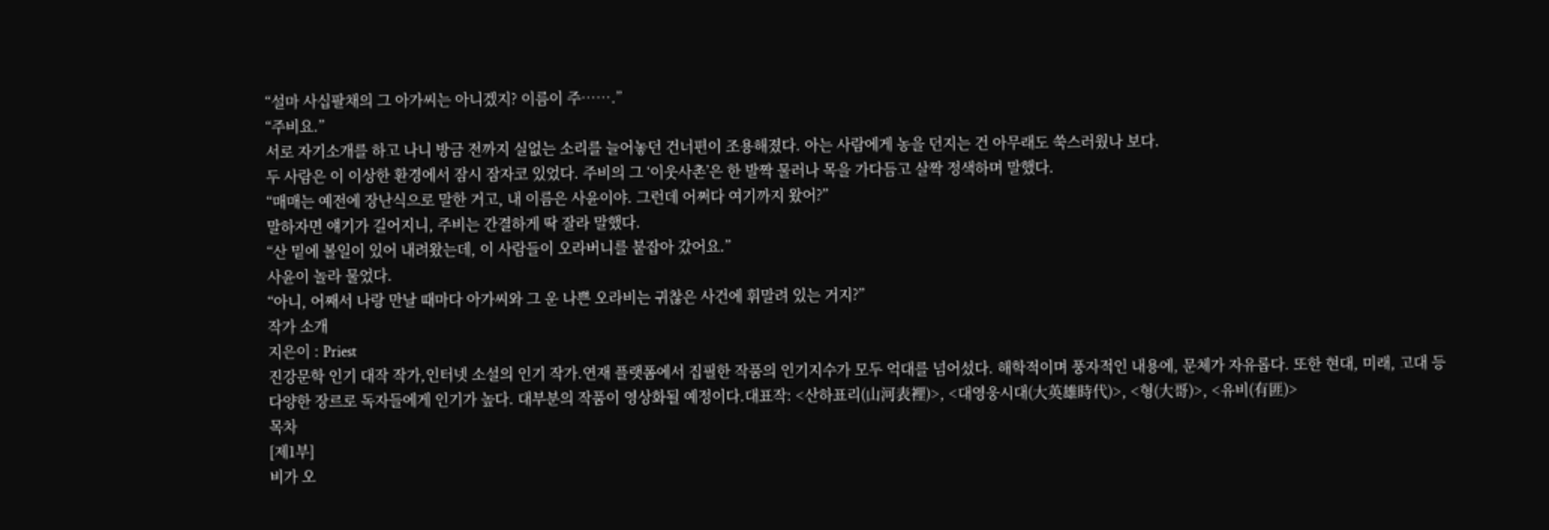“설마 사십팔채의 그 아가씨는 아니겠지? 이름이 주…….”
“주비요.”
서로 자기소개를 하고 나니 방금 전까지 실없는 소리를 늘어놓던 건너편이 조용해졌다. 아는 사람에게 농을 던지는 건 아무래도 쑥스러웠나 보다.
두 사람은 이 이상한 환경에서 잠시 잠자코 있었다. 주비의 그 ‘이웃사촌’은 한 발짝 물러나 목을 가다듬고 살짝 정색하며 말했다.
“매매는 예전에 장난식으로 말한 거고, 내 이름은 사윤이야. 그런데 어쩌다 여기까지 왔어?”
말하자면 얘기가 길어지니, 주비는 간결하게 딱 잘라 말했다.
“산 밑에 볼일이 있어 내려왔는데, 이 사람들이 오라버니를 붙잡아 갔어요.”
사윤이 놀라 물었다.
“아니, 어째서 나랑 만날 때마다 아가씨와 그 운 나쁜 오라비는 귀찮은 사건에 휘말려 있는 거지?”
작가 소개
지은이 : Priest
진강문학 인기 대작 작가,인터넷 소설의 인기 작가.연재 플랫폼에서 집필한 작품의 인기지수가 모두 억대를 넘어섰다. 해학적이며 풍자적인 내용에, 문체가 자유롭다. 또한 현대, 미래, 고대 등 다양한 장르로 독자들에게 인기가 높다. 대부분의 작품이 영상화될 예정이다.대표작: <산하표리(山河表裡)>, <대영웅시대(大英雄時代)>, <형(大哥)>, <유비(有匪)>
목차
[제1부]
비가 오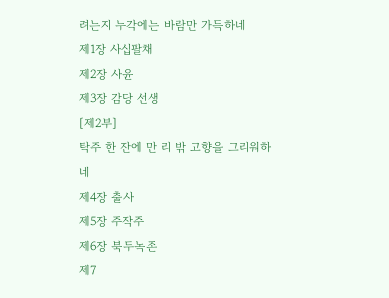려는지 누각에는 바람만 가득하네
제1장 사십팔채
제2장 사윤
제3장 감당 선생
[제2부]
탁주 한 잔에 만 리 밖 고향을 그리워하네
제4장 출사
제5장 주작주
제6장 북두녹존
제7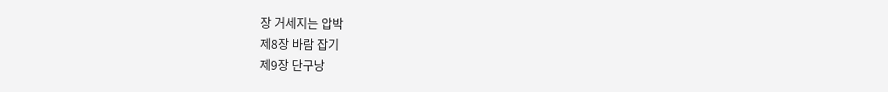장 거세지는 압박
제8장 바람 잡기
제9장 단구낭